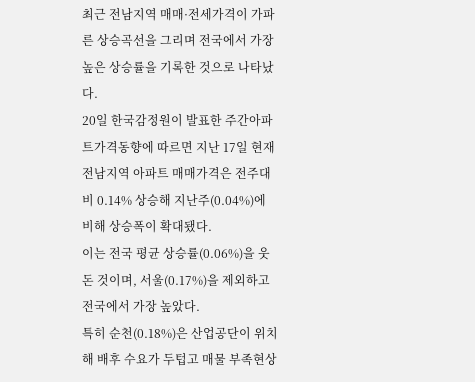최근 전남지역 매매·전세가격이 가파른 상승곡선을 그리며 전국에서 가장 높은 상승률을 기록한 것으로 나타났다.
20일 한국감정원이 발표한 주간아파트가격동향에 따르면 지난 17일 현재 전남지역 아파트 매매가격은 전주대비 0.14% 상승해 지난주(0.04%)에 비해 상승폭이 확대됐다.
이는 전국 평균 상승률(0.06%)을 웃돈 것이며, 서울(0.17%)을 제외하고 전국에서 가장 높았다.
특히 순천(0.18%)은 산업공단이 위치해 배후 수요가 두텁고 매물 부족현상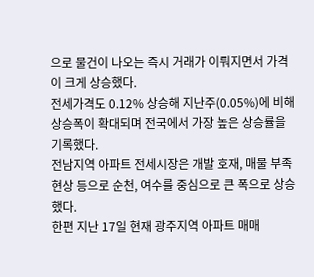으로 물건이 나오는 즉시 거래가 이뤄지면서 가격이 크게 상승했다.
전세가격도 0.12% 상승해 지난주(0.05%)에 비해 상승폭이 확대되며 전국에서 가장 높은 상승률을 기록했다.
전남지역 아파트 전세시장은 개발 호재, 매물 부족 현상 등으로 순천, 여수를 중심으로 큰 폭으로 상승했다.
한편 지난 17일 현재 광주지역 아파트 매매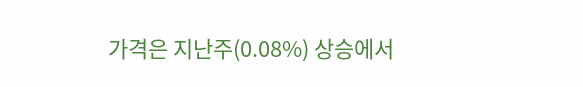가격은 지난주(0.08%) 상승에서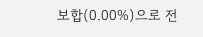보합(0.00%)으로 전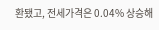환됐고, 전세가격은 0.04% 상승해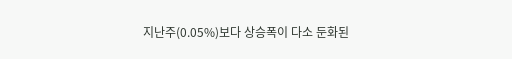지난주(0.05%)보다 상승폭이 다소 둔화된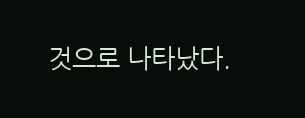것으로 나타났다.